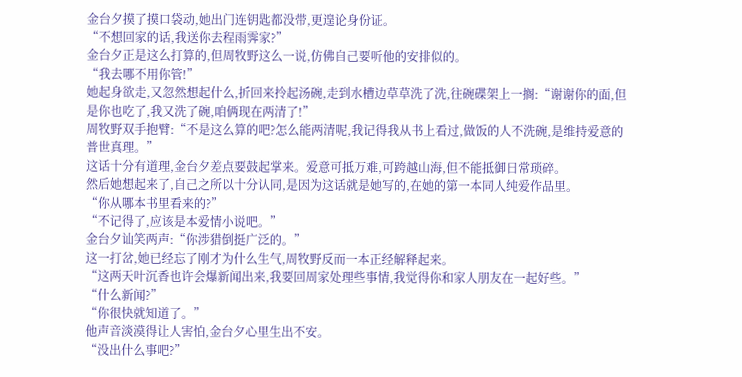金台夕摸了摸口袋动,她出门连钥匙都没带,更遑论身份证。
“不想回家的话,我送你去程雨霁家?”
金台夕正是这么打算的,但周牧野这么一说,仿佛自己要听他的安排似的。
“我去哪不用你管!”
她起身欲走,又忽然想起什么,折回来拎起汤碗,走到水槽边草草洗了洗,往碗碟架上一搁:“谢谢你的面,但是你也吃了,我又洗了碗,咱俩现在两清了!”
周牧野双手抱臂:“不是这么算的吧?怎么能两清呢,我记得我从书上看过,做饭的人不洗碗,是维持爱意的普世真理。”
这话十分有道理,金台夕差点要鼓起掌来。爱意可抵万难,可跨越山海,但不能抵御日常琐碎。
然后她想起来了,自己之所以十分认同,是因为这话就是她写的,在她的第一本同人纯爱作品里。
“你从哪本书里看来的?”
“不记得了,应该是本爱情小说吧。”
金台夕讪笑两声:“你涉猎倒挺广泛的。”
这一打岔,她已经忘了刚才为什么生气,周牧野反而一本正经解释起来。
“这两天叶沉香也许会爆新闻出来,我要回周家处理些事情,我觉得你和家人朋友在一起好些。”
“什么新闻?”
“你很快就知道了。”
他声音淡漠得让人害怕,金台夕心里生出不安。
“没出什么事吧?”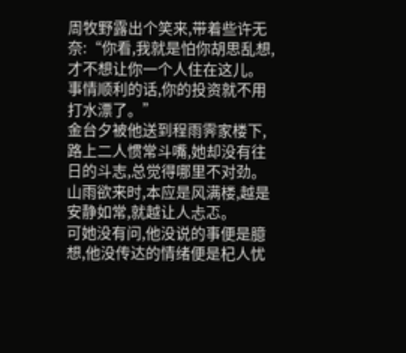周牧野露出个笑来,带着些许无奈:“你看,我就是怕你胡思乱想,才不想让你一个人住在这儿。事情顺利的话,你的投资就不用打水漂了。”
金台夕被他送到程雨霁家楼下,路上二人惯常斗嘴,她却没有往日的斗志,总觉得哪里不对劲。
山雨欲来时,本应是风满楼,越是安静如常,就越让人忐忑。
可她没有问,他没说的事便是臆想,他没传达的情绪便是杞人忧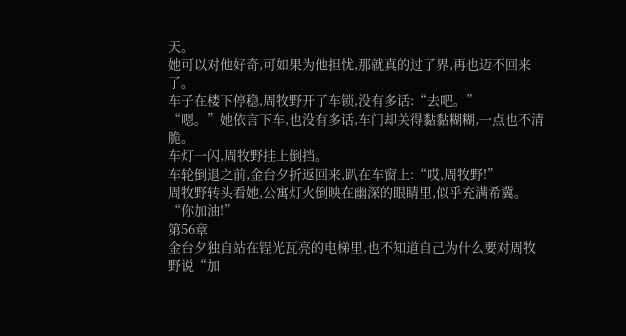天。
她可以对他好奇,可如果为他担忧,那就真的过了界,再也迈不回来了。
车子在楼下停稳,周牧野开了车锁,没有多话:“去吧。”
“嗯。”她依言下车,也没有多话,车门却关得黏黏糊糊,一点也不清脆。
车灯一闪,周牧野挂上倒挡。
车轮倒退之前,金台夕折返回来,趴在车窗上:“哎,周牧野!”
周牧野转头看她,公寓灯火倒映在幽深的眼睛里,似乎充满希冀。
“你加油!”
第56章
金台夕独自站在锃光瓦亮的电梯里,也不知道自己为什么要对周牧野说“加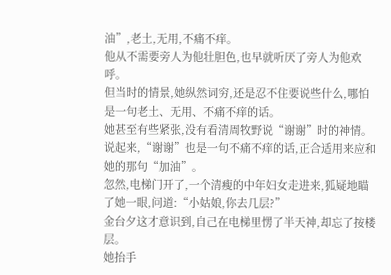油”,老土,无用,不痛不痒。
他从不需要旁人为他壮胆色,也早就听厌了旁人为他欢呼。
但当时的情景,她纵然词穷,还是忍不住要说些什么,哪怕是一句老土、无用、不痛不痒的话。
她甚至有些紧张,没有看清周牧野说“谢谢”时的神情。
说起来,“谢谢”也是一句不痛不痒的话,正合适用来应和她的那句“加油”。
忽然,电梯门开了,一个清瘦的中年妇女走进来,狐疑地瞄了她一眼,问道:“小姑娘,你去几层?”
金台夕这才意识到,自己在电梯里愣了半天神,却忘了按楼层。
她抬手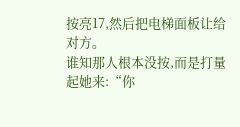按亮17,然后把电梯面板让给对方。
谁知那人根本没按,而是打量起她来:“你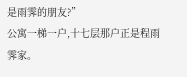是雨霁的朋友?”
公寓一梯一户,十七层那户正是程雨霁家。